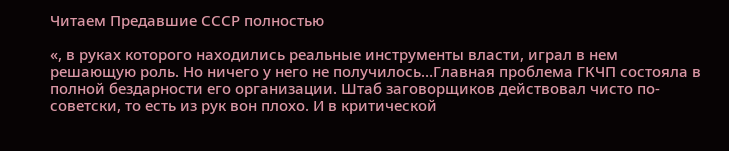Читаем Предавшие СССР полностью

«, в руках которого находились реальные инструменты власти, играл в нем решающую роль. Но ничего у него не получилось…Главная проблема ГКЧП состояла в полной бездарности его организации. Штаб заговорщиков действовал чисто по-советски, то есть из рук вон плохо. И в критической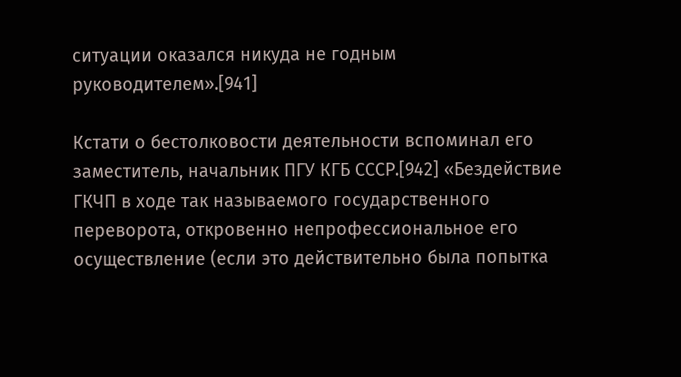ситуации оказался никуда не годным руководителем».[941]

Кстати о бестолковости деятельности вспоминал его заместитель, начальник ПГУ КГБ СССР.[942] «Бездействие ГКЧП в ходе так называемого государственного переворота, откровенно непрофессиональное его осуществление (если это действительно была попытка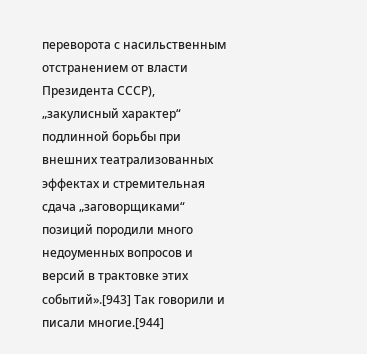переворота с насильственным отстранением от власти Президента СССР), „закулисный характер“ подлинной борьбы при внешних театрализованных эффектах и стремительная сдача „заговорщиками“ позиций породили много недоуменных вопросов и версий в трактовке этих событий».[943] Так говорили и писали многие.[944]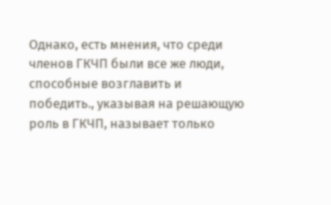Однако, есть мнения, что среди членов ГКЧП были все же люди, способные возглавить и победить., указывая на решающую роль в ГКЧП, называет только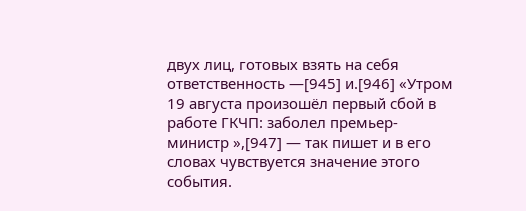двух лиц, готовых взять на себя ответственность —[945] и.[946] «Утром 19 августа произошёл первый сбой в работе ГКЧП: заболел премьер-министр »,[947] — так пишет и в его словах чувствуется значение этого события.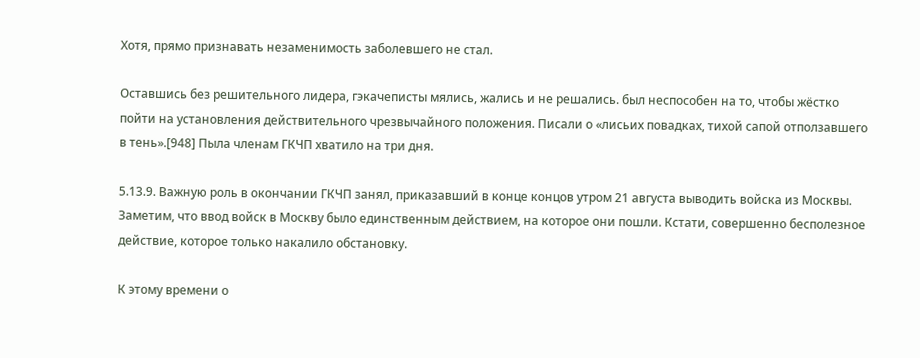Хотя, прямо признавать незаменимость заболевшего не стал.

Оставшись без решительного лидера, гэкачеписты мялись, жались и не решались. был неспособен на то, чтобы жёстко пойти на установления действительного чрезвычайного положения. Писали о «лисьих повадках, тихой сапой отползавшего в тень».[948] Пыла членам ГКЧП хватило на три дня.

5.13.9. Важную роль в окончании ГКЧП занял, приказавший в конце концов утром 21 августа выводить войска из Москвы. Заметим, что ввод войск в Москву было единственным действием, на которое они пошли. Кстати, совершенно бесполезное действие, которое только накалило обстановку.

К этому времени о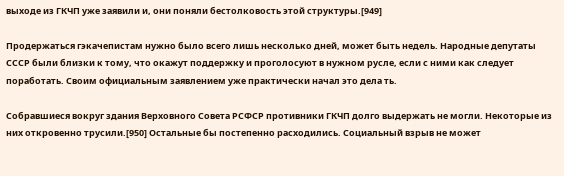выходе из ГКЧП уже заявили и, они поняли бестолковость этой структуры.[949]

Продержаться гэкачепистам нужно было всего лишь несколько дней, может быть недель. Народные депутаты СССР были близки к тому, что окажут поддержку и проголосуют в нужном русле, если с ними как следует поработать. Своим официальным заявлением уже практически начал это дела ть.

Собравшиеся вокруг здания Верховного Совета РСФСР противники ГКЧП долго выдержать не могли. Некоторые из них откровенно трусили.[950] Остальные бы постепенно расходились. Социальный взрыв не может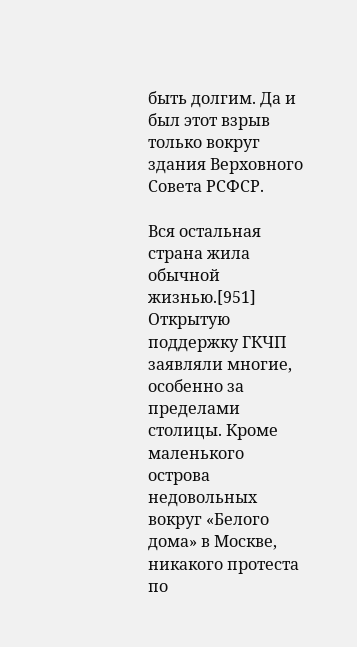быть долгим. Да и был этот взрыв только вокруг здания Верховного Совета РСФСР.

Вся остальная страна жила обычной жизнью.[951] Открытую поддержку ГКЧП заявляли многие, особенно за пределами столицы. Кроме маленького острова недовольных вокруг «Белого дома» в Москве, никакого протеста по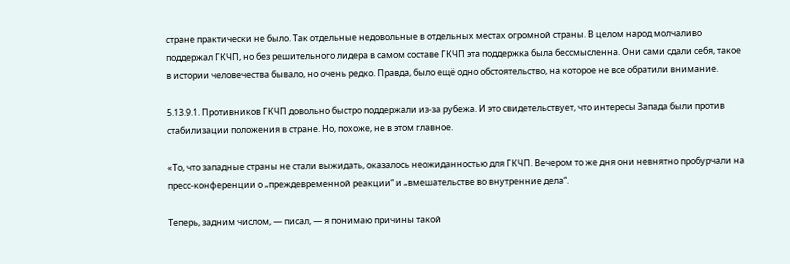стране практически не было. Так отдельные недовольные в отдельных местах огромной страны. В целом народ молчаливо поддержал ГКЧП, но без решительного лидера в самом составе ГКЧП эта поддержка была бессмысленна. Они сами сдали себя, такое в истории человечества бывало, но очень редко. Правда, было ещё одно обстоятельство, на которое не все обратили внимание.

5.13.9.1. Противников ГКЧП довольно быстро поддержали из-за рубежа. И это свидетельствует, что интересы Запада были против стабилизации положения в стране. Но, похоже, не в этом главное.

«То, что западные страны не стали выжидать, оказалось неожиданностью для ГКЧП. Вечером то же дня они невнятно пробурчали на пресс-конференции о „преждевременной реакции“ и „вмешательстве во внутренние дела“.

Теперь, задним числом, — писал, — я понимаю причины такой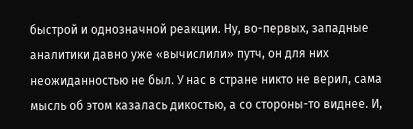быстрой и однозначной реакции. Ну, во-первых, западные аналитики давно уже «вычислили» путч, он для них неожиданностью не был. У нас в стране никто не верил, сама мысль об этом казалась дикостью, а со стороны-то виднее. И,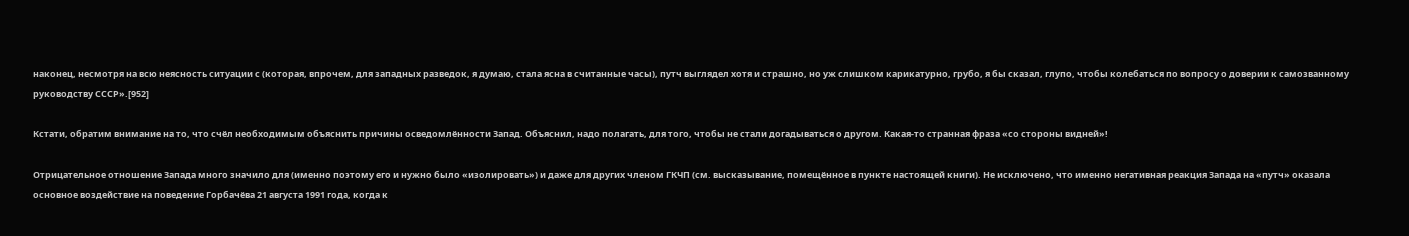наконец, несмотря на всю неясность ситуации с (которая, впрочем, для западных разведок, я думаю, стала ясна в считанные часы), путч выглядел хотя и страшно, но уж слишком карикатурно, грубо, я бы сказал, глупо, чтобы колебаться по вопросу о доверии к самозванному руководству СССР».[952]

Кстати, обратим внимание на то, что счёл необходимым объяснить причины осведомлённости Запад. Объяснил, надо полагать, для того, чтобы не стали догадываться о другом. Какая-то странная фраза «со стороны видней»!

Отрицательное отношение Запада много значило для (именно поэтому его и нужно было «изолировать») и даже для других членом ГКЧП (см. высказывание, помещённое в пункте настоящей книги). Не исключено, что именно негативная реакция Запада на «путч» оказала основное воздействие на поведение Горбачёва 21 августа 1991 года, когда к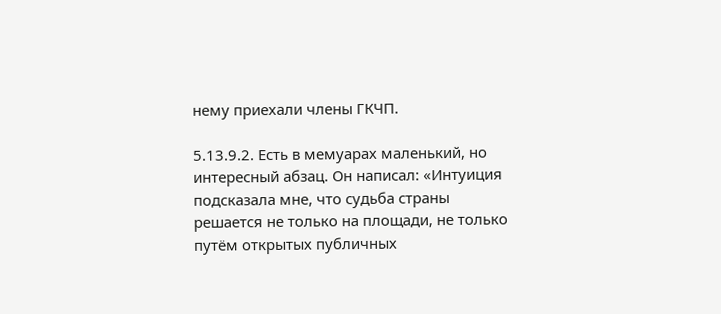нему приехали члены ГКЧП.

5.13.9.2. Есть в мемуарах маленький, но интересный абзац. Он написал: «Интуиция подсказала мне, что судьба страны решается не только на площади, не только путём открытых публичных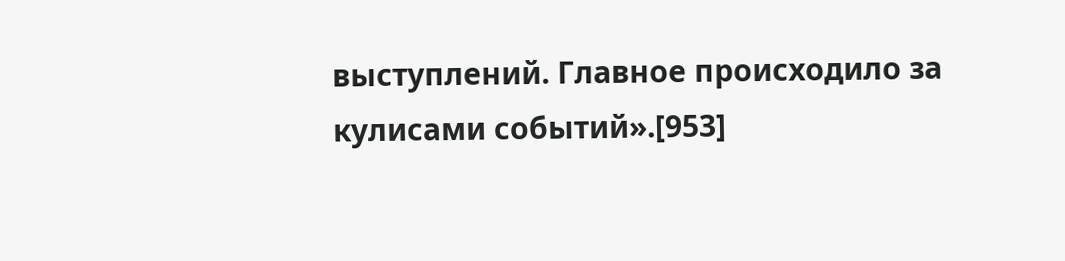выступлений. Главное происходило за кулисами событий».[953]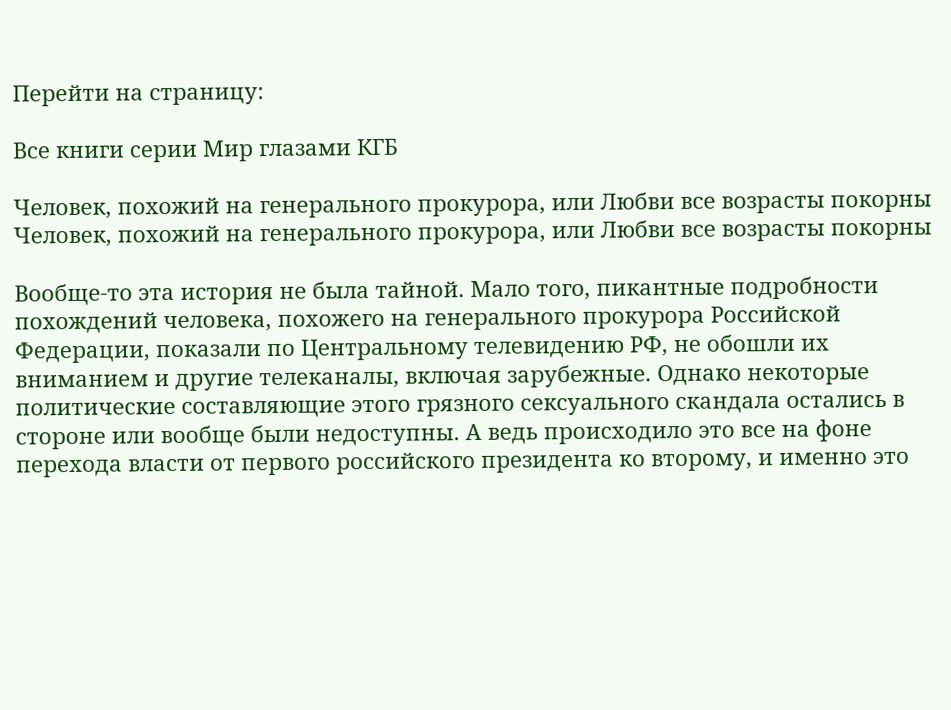Перейти на страницу:

Все книги серии Мир глазами КГБ

Человек, похожий на генерального прокурора, или Любви все возрасты покорны
Человек, похожий на генерального прокурора, или Любви все возрасты покорны

Вообще-то эта история не была тайной. Мало того, пикантные подробности похождений человека, похожего на генерального прокурора Российской Федерации, показали по Центральному телевидению РФ, не обошли их вниманием и другие телеканалы, включая зарубежные. Однако некоторые политические составляющие этого грязного сексуального скандала остались в стороне или вообще были недоступны. А ведь происходило это все на фоне перехода власти от первого российского президента ко второму, и именно это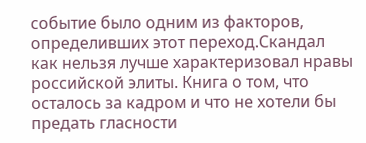событие было одним из факторов, определивших этот переход.Скандал как нельзя лучше характеризовал нравы российской элиты. Книга о том, что осталось за кадром и что не хотели бы предать гласности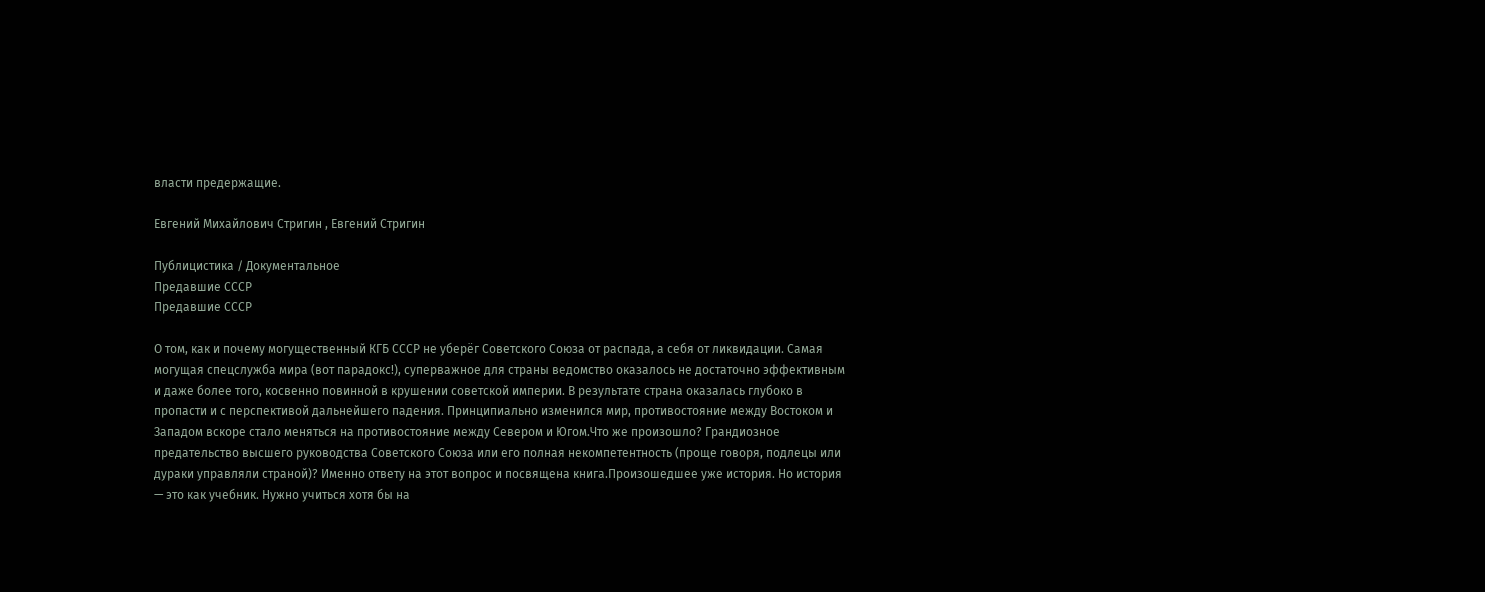власти предержащие.

Евгений Михайлович Стригин , Евгений Стригин

Публицистика / Документальное
Предавшие СССР
Предавшие СССР

О том, как и почему могущественный КГБ СССР не уберёг Советского Союза от распада, а себя от ликвидации. Самая могущая спецслужба мира (вот парадокс!), суперважное для страны ведомство оказалось не достаточно эффективным и даже более того, косвенно повинной в крушении советской империи. В результате страна оказалась глубоко в пропасти и с перспективой дальнейшего падения. Принципиально изменился мир, противостояние между Востоком и Западом вскоре стало меняться на противостояние между Севером и Югом.Что же произошло? Грандиозное предательство высшего руководства Советского Союза или его полная некомпетентность (проще говоря, подлецы или дураки управляли страной)? Именно ответу на этот вопрос и посвящена книга.Произошедшее уже история. Но история — это как учебник. Нужно учиться хотя бы на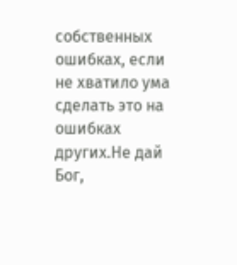собственных ошибках, если не хватило ума сделать это на ошибках других.Не дай Бог,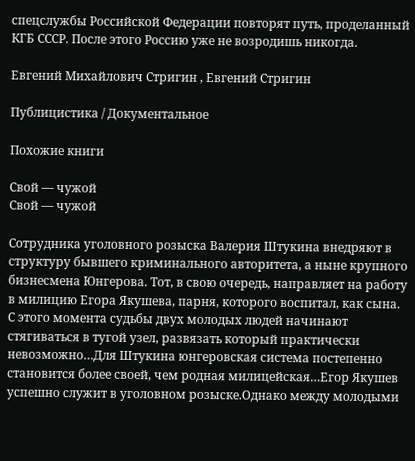спецслужбы Российской Федерации повторят путь, проделанный КГБ СССР. После этого Россию уже не возродишь никогда.

Евгений Михайлович Стригин , Евгений Стригин

Публицистика / Документальное

Похожие книги

Свой — чужой
Свой — чужой

Сотрудника уголовного розыска Валерия Штукина внедряют в структуру бывшего криминального авторитета, а ныне крупного бизнесмена Юнгерова. Тот, в свою очередь, направляет на работу в милицию Егора Якушева, парня, которого воспитал, как сына. С этого момента судьбы двух молодых людей начинают стягиваться в тугой узел, развязать который практически невозможно…Для Штукина юнгеровская система постепенно становится более своей, чем родная милицейская…Егор Якушев успешно служит в уголовном розыске.Однако между молодыми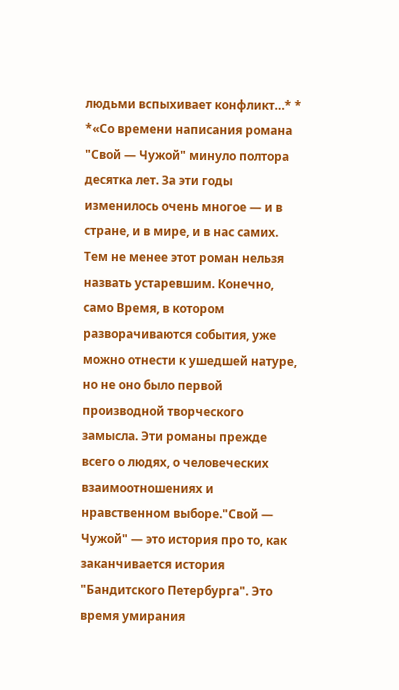людьми вспыхивает конфликт…* * *«Со времени написания романа "Свой — Чужой" минуло полтора десятка лет. За эти годы изменилось очень многое — и в стране, и в мире, и в нас самих. Тем не менее этот роман нельзя назвать устаревшим. Конечно, само Время, в котором разворачиваются события, уже можно отнести к ушедшей натуре, но не оно было первой производной творческого замысла. Эти романы прежде всего о людях, о человеческих взаимоотношениях и нравственном выборе."Свой — Чужой" — это история про то, как заканчивается история "Бандитского Петербурга". Это время умирания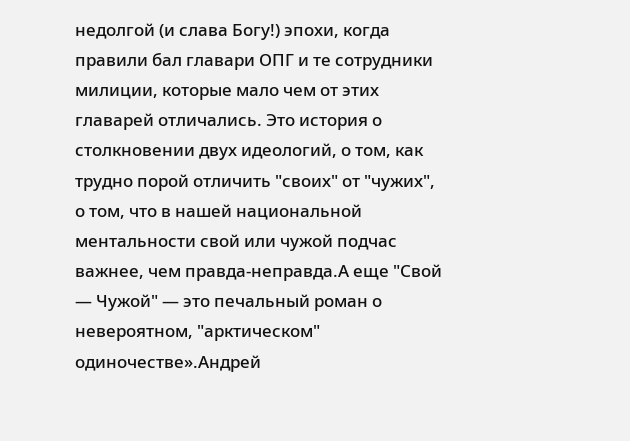недолгой (и слава Богу!) эпохи, когда правили бал главари ОПГ и те сотрудники милиции, которые мало чем от этих главарей отличались. Это история о столкновении двух идеологий, о том, как трудно порой отличить "своих" от "чужих", о том, что в нашей национальной ментальности свой или чужой подчас важнее, чем правда-неправда.А еще "Свой — Чужой" — это печальный роман о невероятном, "арктическом" одиночестве».Андрей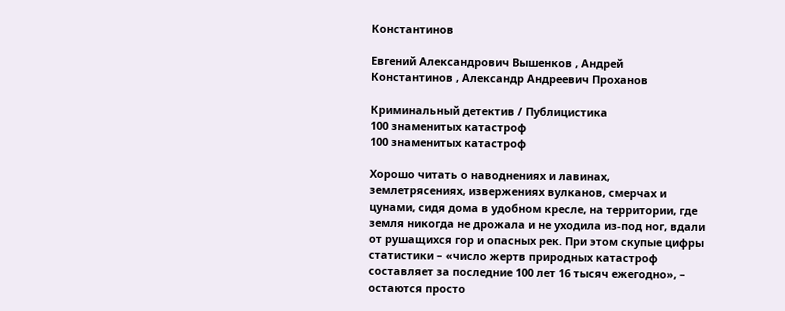Константинов

Евгений Александрович Вышенков , Андрей Константинов , Александр Андреевич Проханов

Криминальный детектив / Публицистика
100 знаменитых катастроф
100 знаменитых катастроф

Хорошо читать о наводнениях и лавинах, землетрясениях, извержениях вулканов, смерчах и цунами, сидя дома в удобном кресле, на территории, где земля никогда не дрожала и не уходила из-под ног, вдали от рушащихся гор и опасных рек. При этом скупые цифры статистики – «число жертв природных катастроф составляет за последние 100 лет 16 тысяч ежегодно», – остаются просто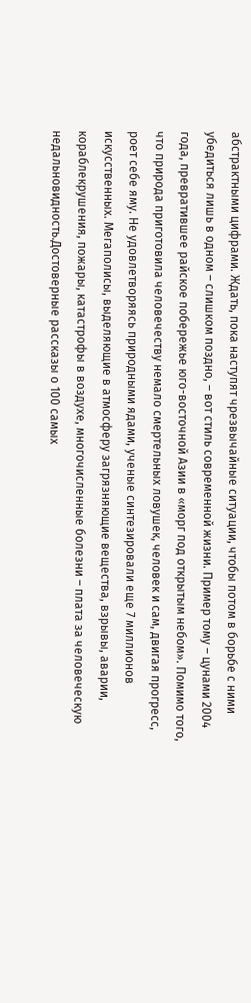абстрактными цифрами. Ждать, пока наступят чрезвычайные ситуации, чтобы потом в борьбе с ними убедиться лишь в одном – слишком поздно, – вот стиль современной жизни. Пример тому – цунами 2004 года, превратившее райское побережье юго-восточной Азии в «морг под открытым небом». Помимо того, что природа приготовила человечеству немало смертельных ловушек, человек и сам, двигая прогресс, роет себе яму. Не удовлетворяясь природными ядами, ученые синтезировали еще 7 миллионов искусственных. Мегаполисы, выделяющие в атмосферу загрязняющие вещества, взрывы, аварии, кораблекрушения, пожары, катастрофы в воздухе, многочисленные болезни – плата за человеческую недальновидность.Достоверные рассказы о 100 самых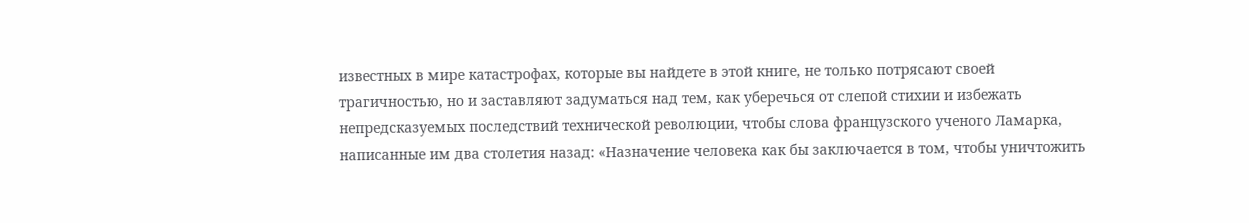известных в мире катастрофах, которые вы найдете в этой книге, не только потрясают своей трагичностью, но и заставляют задуматься над тем, как уберечься от слепой стихии и избежать непредсказуемых последствий технической революции, чтобы слова французского ученого Ламарка, написанные им два столетия назад: «Назначение человека как бы заключается в том, чтобы уничтожить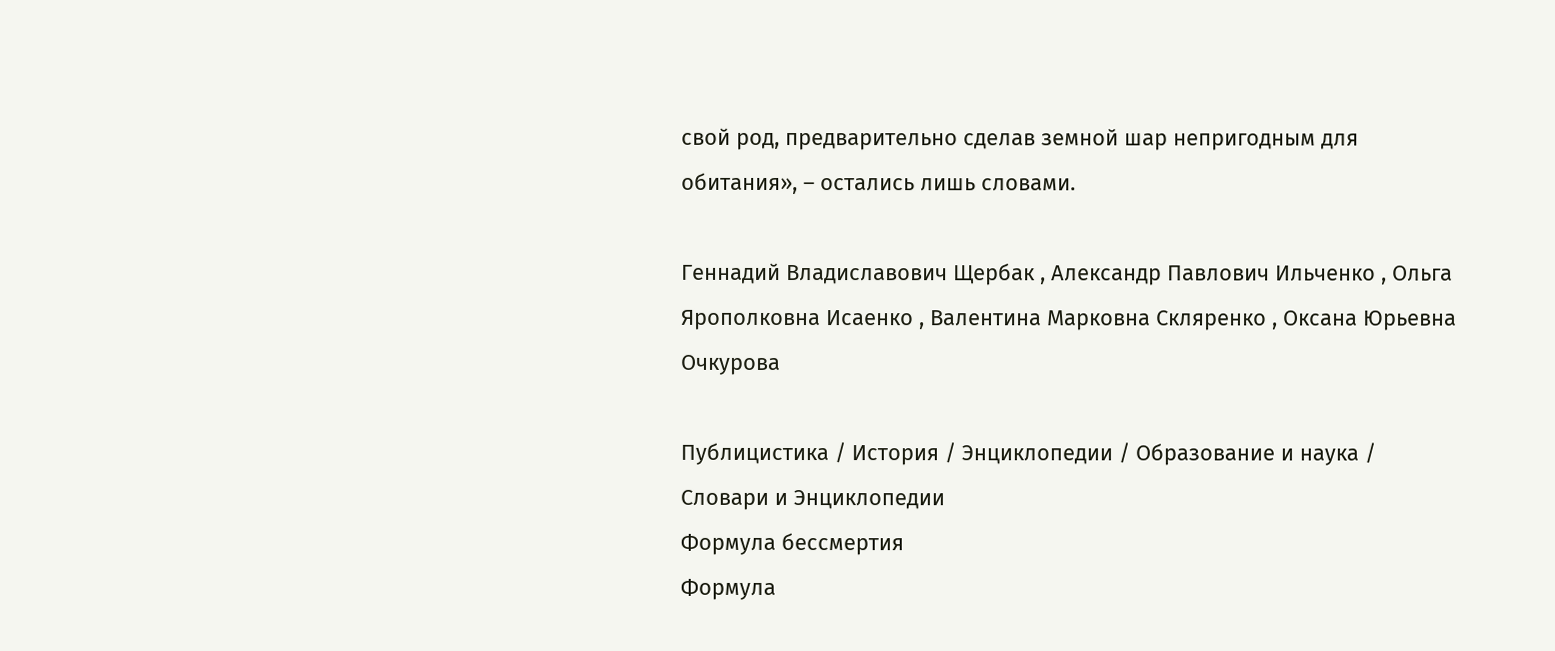свой род, предварительно сделав земной шар непригодным для обитания», – остались лишь словами.

Геннадий Владиславович Щербак , Александр Павлович Ильченко , Ольга Ярополковна Исаенко , Валентина Марковна Скляренко , Оксана Юрьевна Очкурова

Публицистика / История / Энциклопедии / Образование и наука / Словари и Энциклопедии
Формула бессмертия
Формула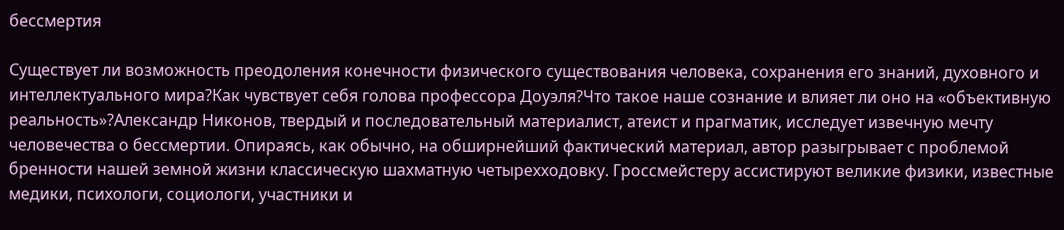бессмертия

Существует ли возможность преодоления конечности физического существования человека, сохранения его знаний, духовного и интеллектуального мира?Как чувствует себя голова профессора Доуэля?Что такое наше сознание и влияет ли оно на «объективную реальность»?Александр Никонов, твердый и последовательный материалист, атеист и прагматик, исследует извечную мечту человечества о бессмертии. Опираясь, как обычно, на обширнейший фактический материал, автор разыгрывает с проблемой бренности нашей земной жизни классическую шахматную четырехходовку. Гроссмейстеру ассистируют великие физики, известные медики, психологи, социологи, участники и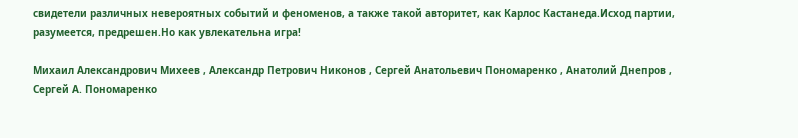свидетели различных невероятных событий и феноменов, а также такой авторитет, как Карлос Кастанеда.Исход партии, разумеется, предрешен.Но как увлекательна игра!

Михаил Александрович Михеев , Александр Петрович Никонов , Сергей Анатольевич Пономаренко , Анатолий Днепров , Сергей А. Пономаренко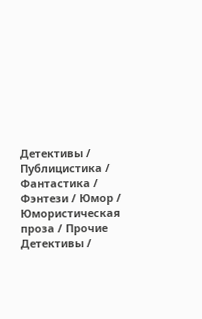Детективы / Публицистика / Фантастика / Фэнтези / Юмор / Юмористическая проза / Прочие Детективы /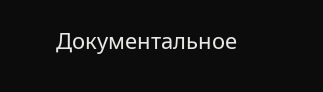Документальное